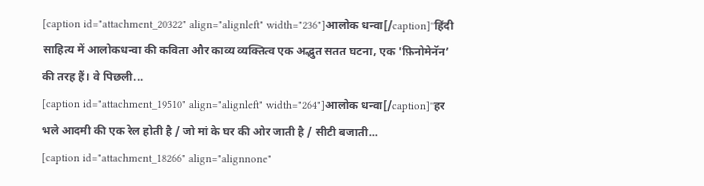[caption id="attachment_20322" align="alignleft" width="236"]आलोक धन्वा[/caption]''हिंदी साहित्य में आलोकधन्वा की कविता और काव्य व्यक्तित्व एक अद्भुत सतत घटना, एक 'फ़िनोमेनॅन’ की तरह हैं। वे पिछली...
[caption id="attachment_19510" align="alignleft" width="264"]आलोक धन्वा[/caption]''हर भले आदमी की एक रेल होती है / जो मां के घर की ओर जाती है / सीटी बजाती...
[caption id="attachment_18266" align="alignnone"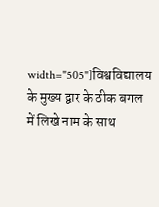width="505"]विश्वविद्यालय के मुख्य द्वार के ठीक बगल में लिखे नाम के साथ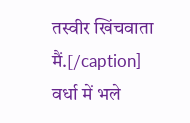तस्वीर खिंचवाता मैं.[/caption] वर्धा में भले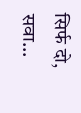सिर्फ दो, सवा...